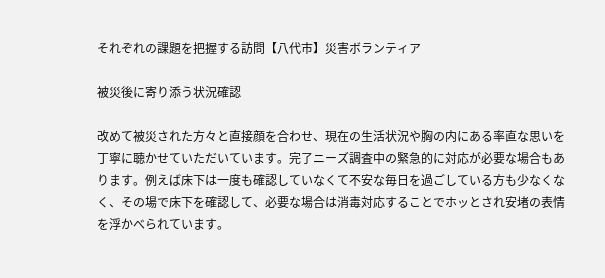それぞれの課題を把握する訪問【八代市】災害ボランティア

被災後に寄り添う状況確認

改めて被災された方々と直接顔を合わせ、現在の生活状況や胸の内にある率直な思いを丁寧に聴かせていただいています。完了ニーズ調査中の緊急的に対応が必要な場合もあります。例えば床下は一度も確認していなくて不安な毎日を過ごしている方も少なくなく、その場で床下を確認して、必要な場合は消毒対応することでホッとされ安堵の表情を浮かべられています。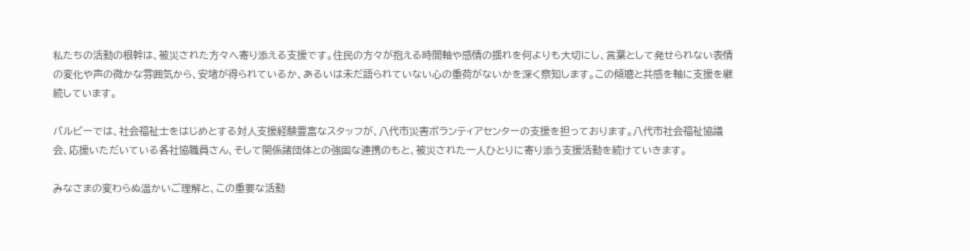私たちの活動の根幹は、被災された方々へ寄り添える支援です。住民の方々が抱える時間軸や感情の揺れを何よりも大切にし、言葉として発せられない表情の変化や声の微かな雰囲気から、安堵が得られているか、あるいは未だ語られていない心の重荷がないかを深く察知します。この傾聴と共感を軸に支援を継続しています。

バルビーでは、社会福祉士をはじめとする対人支援経験豊富なスタッフが、八代市災害ボランティアセンターの支援を担っております。八代市社会福祉協議会、応援いただいている各社協職員さん、そして関係諸団体との強固な連携のもと、被災された一人ひとりに寄り添う支援活動を続けていきます。

みなさまの変わらぬ温かいご理解と、この重要な活動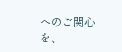へのご関心を、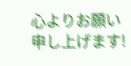心よりお願い申し上げます!